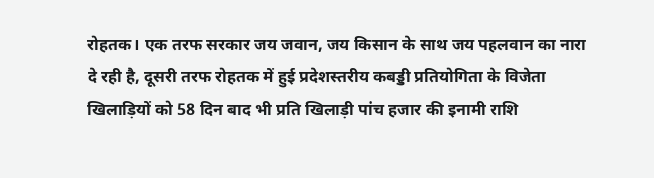रोहतक। एक तरफ सरकार जय जवान, जय किसान के साथ जय पहलवान का नारा दे रही है, दूसरी तरफ रोहतक में हुई प्रदेशस्तरीय कबड्डी प्रतियोगिता के विजेता खिलाड़ियों को 58 दिन बाद भी प्रति खिलाड़ी पांच हजार की इनामी राशि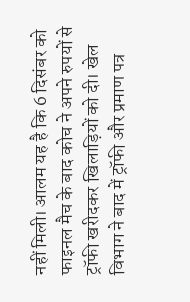नहीं मिली। आलम यह है कि 6 दिसंबर को फाइनल मैच के बाद कोच ने अपने रुपयों से ट्रॉफी खरीदकर खिलाड़ियों को दी। खेल विभाग ने बाद में ट्रॉफी और प्रमाण पत्र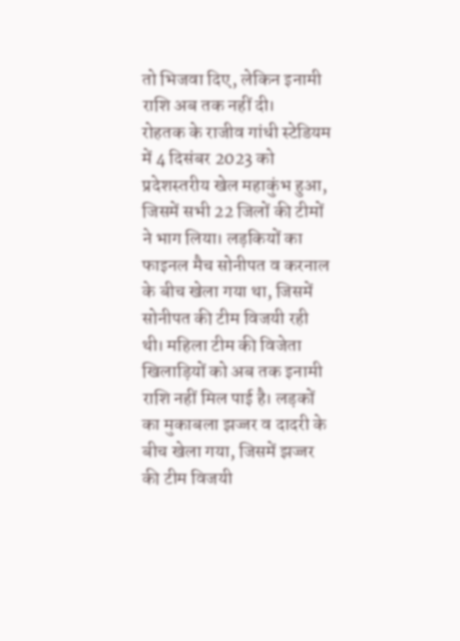तो भिजवा दिए, लेकिन इनामी राशि अब तक नहीं दी।
रोहतक के राजीव गांधी स्टेडियम में 4 दिसंबर 2023 को प्रदेशस्तरीय खेल महाकुंभ हुआ, जिसमें सभी 22 जिलों की टीमों ने भाग लिया। लड़कियों का फाइनल मैच सोनीपत व करनाल के बीच खेला गया था, जिसमें सोनीपत की टीम विजयी रही थी। महिला टीम की विजेता खिलाड़ियों को अब तक इनामी राशि नहीं मिल पाई है। लड़कों का मुकाबला झज्जर व दादरी के बीच खेला गया, जिसमें झज्जर की टीम विजयी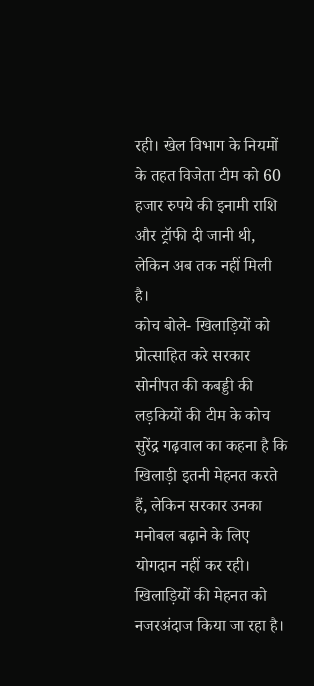रही। खेल विभाग के नियमों के तहत विजेता टीम को 60 हजार रुपये की इनामी राशि और ट्रॉफी दी जानी थी, लेकिन अब तक नहीं मिली है।
कोच बोले- खिलाड़ियों को प्रोत्साहित करे सरकार
सोनीपत की कबड्डी की लड़कियों की टीम के कोच सुरेंद्र गढ़वाल का कहना है कि खिलाड़ी इतनी मेहनत करते हैं, लेकिन सरकार उनका मनोबल बढ़ाने के लिए योगदान नहीं कर रही। खिलाड़ियों की मेहनत को नजरअंदाज किया जा रहा है।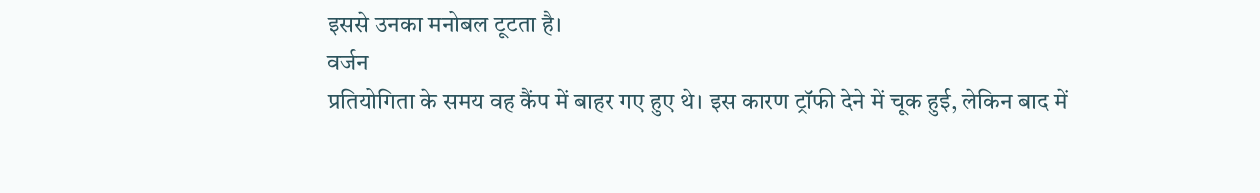इससे उनका मनोबल टूटता है।
वर्जन
प्रतियोगिता के समय वह कैंप में बाहर गए हुए थे। इस कारण ट्रॉफी देने में चूक हुई, लेकिन बाद में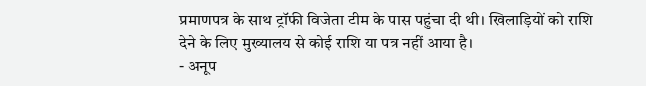प्रमाणपत्र के साथ ट्रॉफी विजेता टीम के पास पहुंचा दी थी। खिलाड़ियों को राशि देने के लिए मुख्यालय से कोई राशि या पत्र नहीं आया है।
- अनूप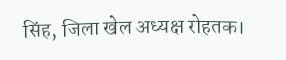सिंह, जिला खेल अध्यक्ष रोहतक।